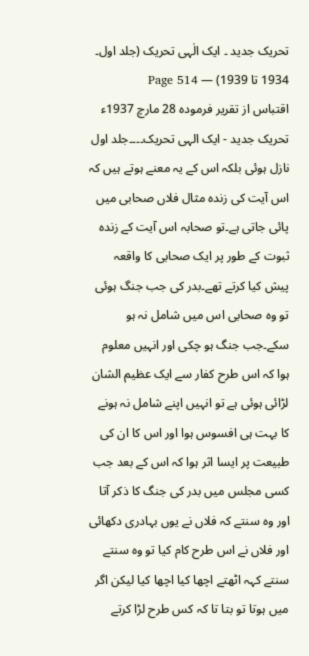تحریک جدید ۔ ایک الٰہی تحریک (جلد اول۔ 1934 تا 1939) — Page 514
اقتباس از تقریر فرموده 28 مارچ 1937ء تحریک جدید - ایک الہی تحریک۔۔۔۔جلد اول نازل ہوئی بلکہ اس کے یہ معنے ہوتے ہیں کہ اس آیت کی زندہ مثال فلاں صحابی میں پائی جاتی ہے۔تو صحابہ اس آیت کے زندہ ثبوت کے طور پر ایک صحابی کا واقعہ پیش کیا کرتے تھے۔بدر کی جب جنگ ہوئی تو وہ صحابی اس میں شامل نہ ہو سکے۔جب جنگ ہو چکی اور انہیں معلوم ہوا کہ اس طرح کفار سے ایک عظیم الشان لڑائی ہوئی ہے تو انہیں اپنے شامل نہ ہونے کا بہت ہی افسوس ہوا اور اس کا ان کی طبیعت پر ایسا اثر ہوا کہ اس کے بعد جب کسی مجلس میں بدر کی جنگ کا ذکر آتا اور وہ سنتے کہ فلاں نے یوں بہادری دکھائی اور فلاں نے اس طرح کام کیا تو وہ سنتے سنتے کہہ اٹھتے اچھا کیا اچھا کیا لیکن اگر میں ہوتا تو بتا تا کہ کس طرح لڑا کرتے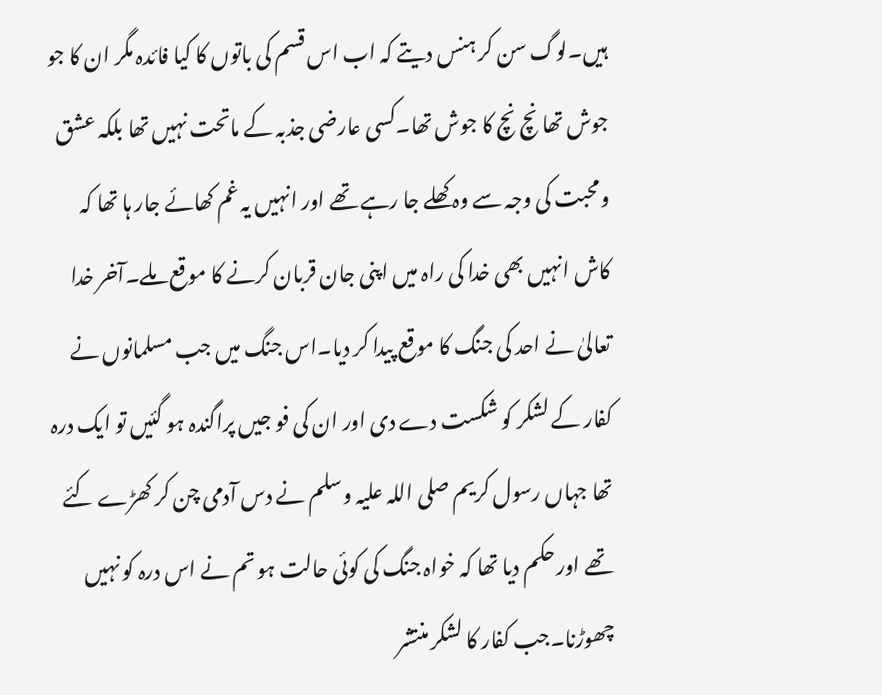ہیں۔لوگ سن کر ہنس دیتے کہ اب اس قسم کی باتوں کا کیا فائدہ مگر ان کا جو جوش تھا نچ نچ کا جوش تھا۔کسی عارضی جذبہ کے ماتحت نہیں تھا بلکہ عشق ومحبت کی وجہ سے وہ کھلے جا رہے تھے اور انہیں یہ غم کھائے جار ہا تھا کہ کاش انہیں بھی خدا کی راہ میں اپنی جان قربان کرنے کا موقع ملے۔آخر خدا تعالیٰ نے احد کی جنگ کا موقع پیدا کر دیا۔اس جنگ میں جب مسلمانوں نے کفار کے لشکر کو شکست دے دی اور ان کی فو جیں پراگندہ ہو گئیں تو ایک درہ تھا جہاں رسول کریم صلی اللہ علیہ وسلم نے دس آدمی چن کر کھڑے کئے تھے اور حکم دیا تھا کہ خواہ جنگ کی کوئی حالت ہو تم نے اس درہ کو نہیں چھوڑنا۔جب کفار کا لشکر منتشر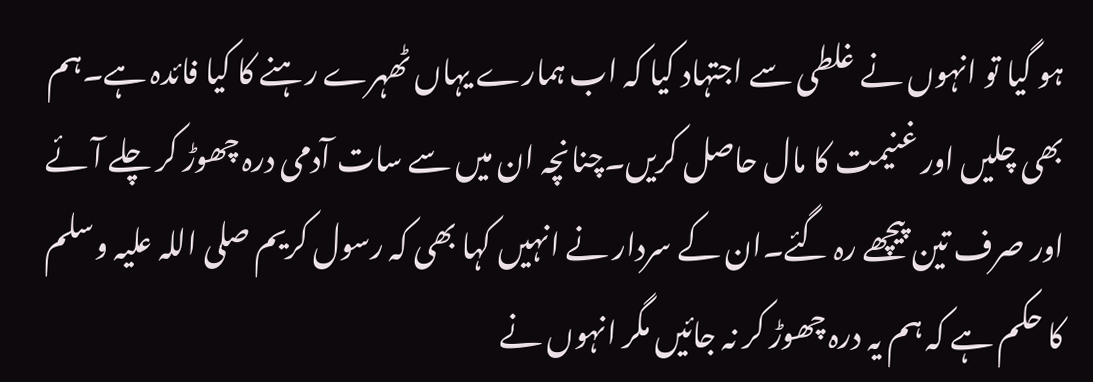ہو گیا تو انہوں نے غلطی سے اجتہاد کیا کہ اب ہمارے یہاں ٹھہرے رہنے کا کیا فائدہ ہے۔ہم بھی چلیں اور غنیمت کا مال حاصل کریں۔چنانچہ ان میں سے سات آدمی درہ چھوڑ کر چلے آئے اور صرف تین پیچھے رہ گئے۔ان کے سردار نے انہیں کہا بھی کہ رسول کریم صلی اللہ علیہ وسلم کا حکم ہے کہ ہم یہ درہ چھوڑ کر نہ جائیں مگر انہوں نے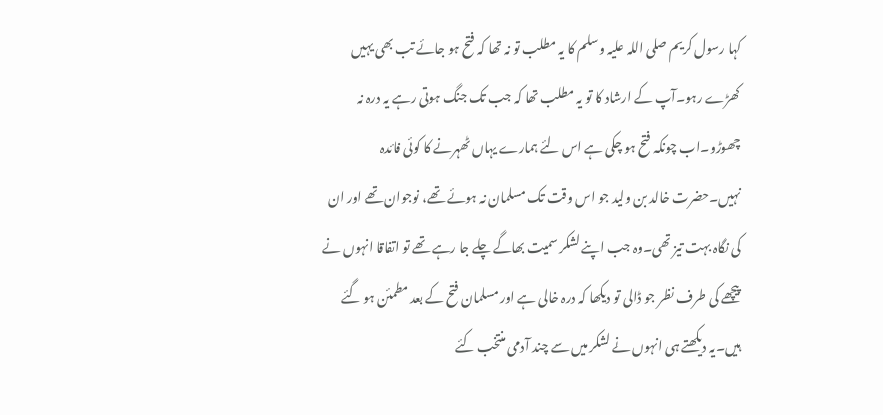کہا رسول کریم صلی اللہ علیہ وسلم کا یہ مطلب تو نہ تھا کہ فتح ہو جائے تب بھی یہیں کھڑے رہو۔آپ کے ارشاد کا تو یہ مطلب تھا کہ جب تک جنگ ہوتی رہے یہ درہ نہ چھوڑو۔اب چونکہ فتح ہو چکی ہے اس لئے ہمارے یہاں ٹھہرنے کا کوئی فائدہ نہیں۔حضرت خالد بن ولید جو اس وقت تک مسلمان نہ ہوئے تھے، نوجوان تھے اور ان کی نگاہ بہت تیز تھی۔وہ جب اپنے لشکر سمیت بھاگے چلے جا رہے تھے تو اتفاقا انہوں نے پیچھے کی طرف نظر جو ڈالی تو دیکھا کہ درہ خالی ہے اور مسلمان فتح کے بعد مطمئن ہو گئے ہیں۔یہ دیکھتے ہی انہوں نے لشکر میں سے چند آدمی منتخب کئے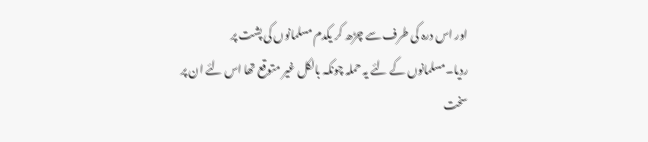اور اس درہ کی طرف سے چڑھ کر یکدم مسلمانوں کی پشت پر ردیا۔مسلمانوں کے لئے یہ حملہ چونکہ بالکل غیر متوقع تھا اس لئے ان پر سخت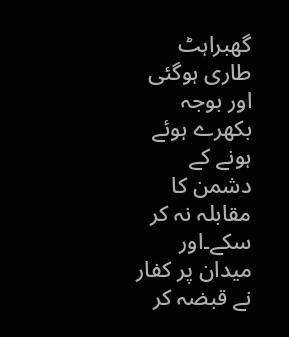گھبراہٹ طاری ہوگئی اور بوجہ بکھرے ہوئے ہونے کے دشمن کا مقابلہ نہ کر سکے۔اور میدان پر کفار نے قبضہ کر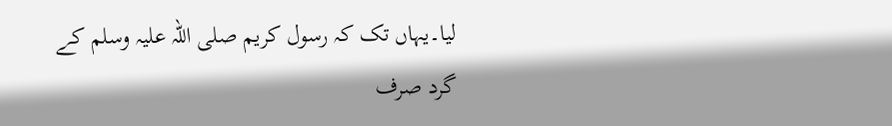لیا۔یہاں تک کہ رسول کریم صلی اللہ علیہ وسلم کے گرد صرف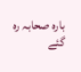بارہ صحابہ رہ گئے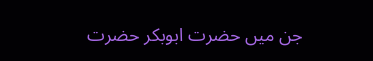جن میں حضرت ابوبکر حضرت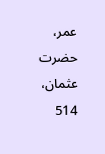عمر، حضرت عثمان، 514